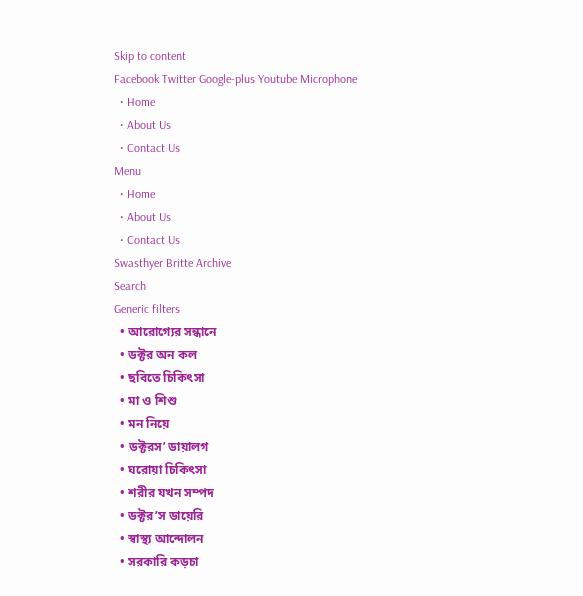Skip to content
Facebook Twitter Google-plus Youtube Microphone
  • Home
  • About Us
  • Contact Us
Menu
  • Home
  • About Us
  • Contact Us
Swasthyer Britte Archive
Search
Generic filters
  • আরোগ্যের সন্ধানে
  • ডক্টর অন কল
  • ছবিতে চিকিৎসা
  • মা ও শিশু
  • মন নিয়ে
  • ডক্টরস’ ডায়ালগ
  • ঘরোয়া চিকিৎসা
  • শরীর যখন সম্পদ
  • ডক্টর’স ডায়েরি
  • স্বাস্থ্য আন্দোলন
  • সরকারি কড়চা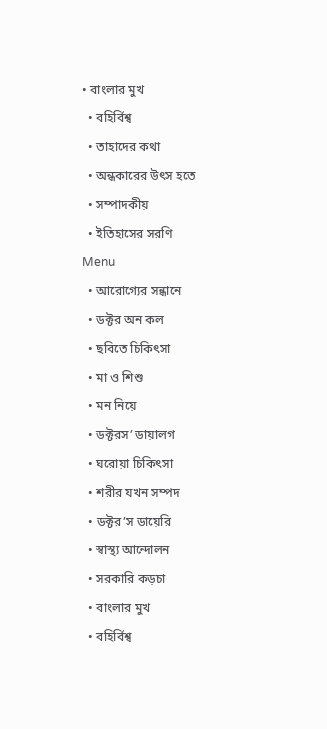• বাংলার মুখ
  • বহির্বিশ্ব
  • তাহাদের কথা
  • অন্ধকারের উৎস হতে
  • সম্পাদকীয়
  • ইতিহাসের সরণি
Menu
  • আরোগ্যের সন্ধানে
  • ডক্টর অন কল
  • ছবিতে চিকিৎসা
  • মা ও শিশু
  • মন নিয়ে
  • ডক্টরস’ ডায়ালগ
  • ঘরোয়া চিকিৎসা
  • শরীর যখন সম্পদ
  • ডক্টর’স ডায়েরি
  • স্বাস্থ্য আন্দোলন
  • সরকারি কড়চা
  • বাংলার মুখ
  • বহির্বিশ্ব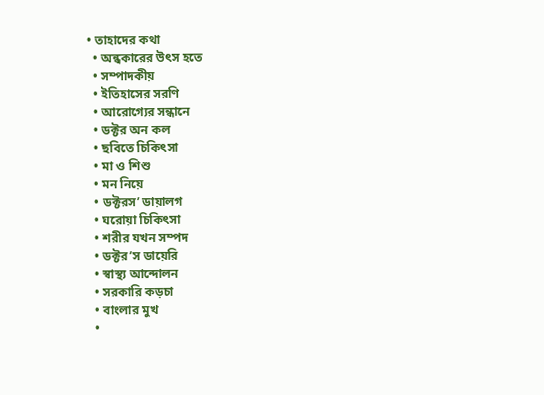• তাহাদের কথা
  • অন্ধকারের উৎস হতে
  • সম্পাদকীয়
  • ইতিহাসের সরণি
  • আরোগ্যের সন্ধানে
  • ডক্টর অন কল
  • ছবিতে চিকিৎসা
  • মা ও শিশু
  • মন নিয়ে
  • ডক্টরস’ ডায়ালগ
  • ঘরোয়া চিকিৎসা
  • শরীর যখন সম্পদ
  • ডক্টর’স ডায়েরি
  • স্বাস্থ্য আন্দোলন
  • সরকারি কড়চা
  • বাংলার মুখ
  •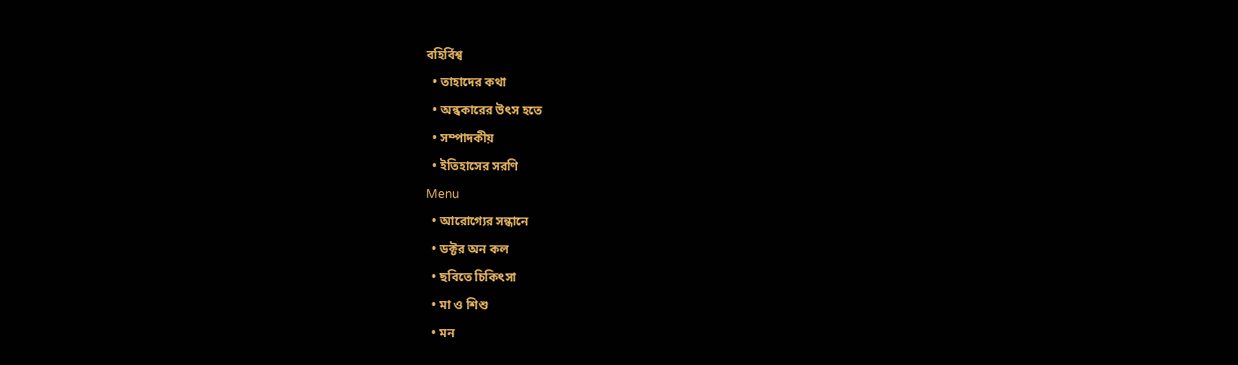বহির্বিশ্ব
  • তাহাদের কথা
  • অন্ধকারের উৎস হতে
  • সম্পাদকীয়
  • ইতিহাসের সরণি
Menu
  • আরোগ্যের সন্ধানে
  • ডক্টর অন কল
  • ছবিতে চিকিৎসা
  • মা ও শিশু
  • মন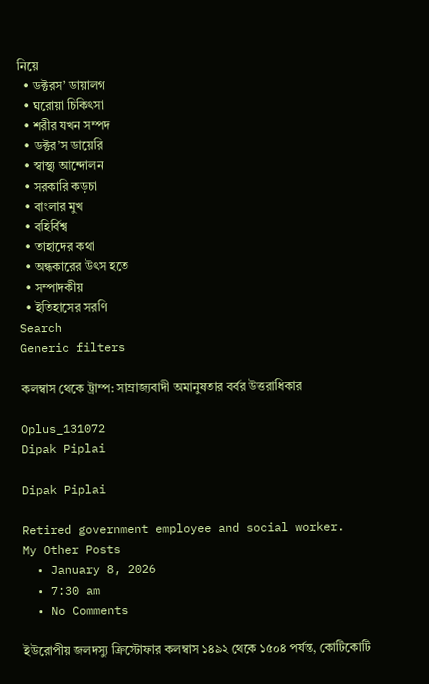নিয়ে
  • ডক্টরস’ ডায়ালগ
  • ঘরোয়া চিকিৎসা
  • শরীর যখন সম্পদ
  • ডক্টর’স ডায়েরি
  • স্বাস্থ্য আন্দোলন
  • সরকারি কড়চা
  • বাংলার মুখ
  • বহির্বিশ্ব
  • তাহাদের কথা
  • অন্ধকারের উৎস হতে
  • সম্পাদকীয়
  • ইতিহাসের সরণি
Search
Generic filters

কলম্বাস থেকে ট্রাম্প: সাম্রাজ্যবাদী অমানুষতার বর্বর উত্তরাধিকার

Oplus_131072
Dipak Piplai

Dipak Piplai

Retired government employee and social worker.
My Other Posts
  • January 8, 2026
  • 7:30 am
  • No Comments

ইউরোপীয় জলদস্যু ক্রিস্টোফার কলম্বাস ১৪৯২ থেকে ১৫০৪ পর্যন্ত, কোটিকোটি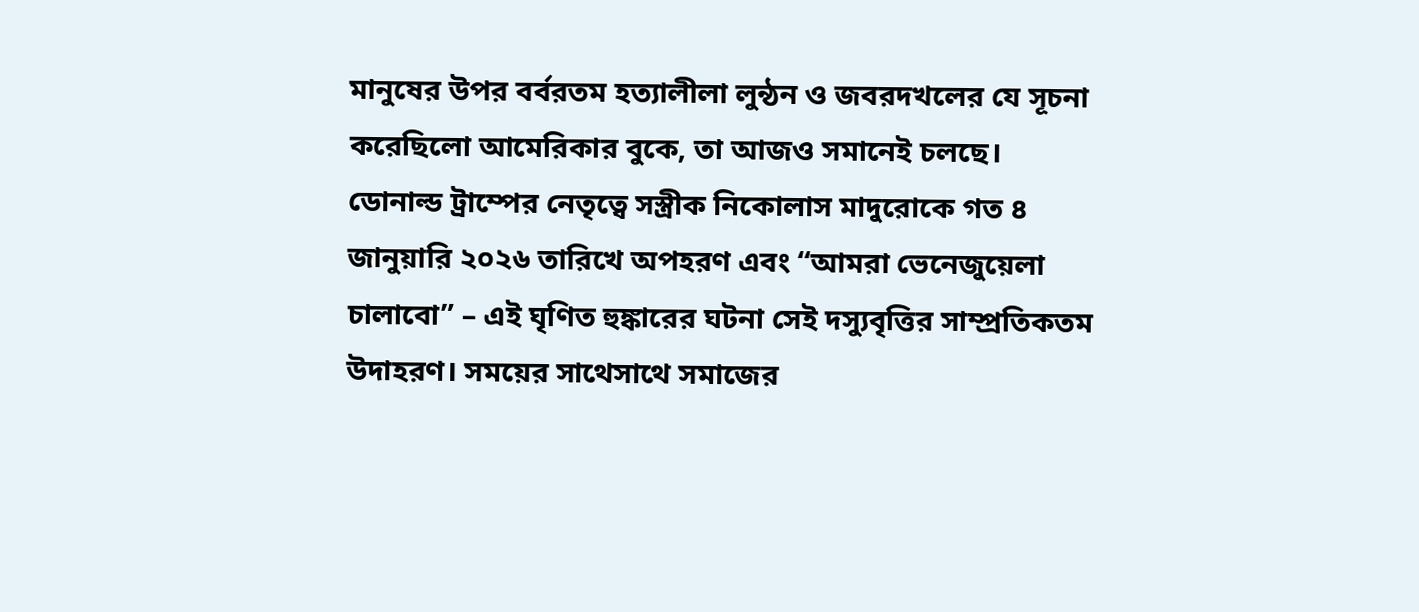মানুষের উপর বর্বরতম হত্যালীলা লুন্ঠন ও জবরদখলের যে সূচনা করেছিলো আমেরিকার বুকে, তা আজও সমানেই চলছে। ডোনাল্ড ট্রাম্পের নেতৃত্বে সস্ত্রীক নিকোলাস মাদুরোকে গত ৪ জানুয়ারি ২০২৬ তারিখে অপহরণ এবং “আমরা ভেনেজুয়েলা চালাবো” – এই ঘৃণিত হুঙ্কারের ঘটনা সেই দস্যুবৃত্তির সাম্প্রতিকতম উদাহরণ। সময়ের সাথেসাথে সমাজের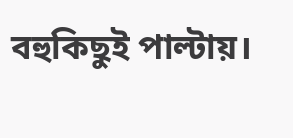বহুকিছুই পাল্টায়।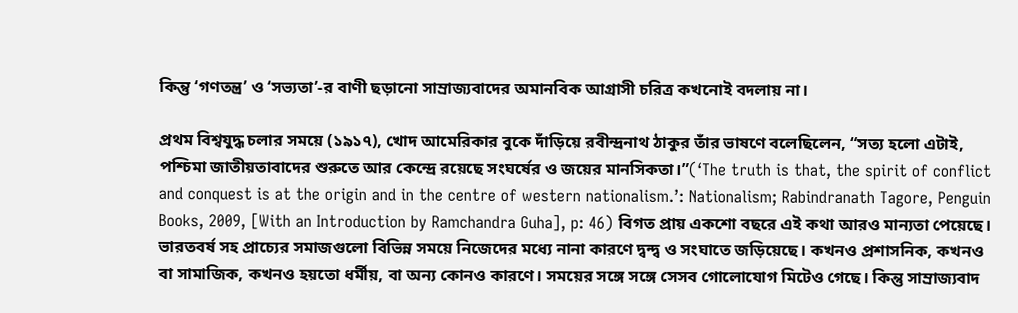কিন্তু ‘গণতন্ত্র’ ও ‘সভ্যতা’-র বাণী ছড়ানো সাম্রাজ্যবাদের অমানবিক আগ্রাসী চরিত্র কখনোই বদলায় না।

প্রথম বিশ্বযুদ্ধ চলার সময়ে (১৯১৭), খোদ আমেরিকার বুকে দাঁড়িয়ে রবীন্দ্রনাথ ঠাকুর তাঁর ভাষণে বলেছিলেন, “সত্য হলো এটাই, পশ্চিমা জাতীয়তাবাদের শুরুতে আর কেন্দ্রে রয়েছে সংঘর্ষের ও জয়ের মানসিকতা।”(‘The truth is that, the spirit of conflict and conquest is at the origin and in the centre of western nationalism.’: Nationalism; Rabindranath Tagore, Penguin Books, 2009, [With an Introduction by Ramchandra Guha], p: 46) বিগত প্রায় একশো বছরে‌ এই কথা আরও মান্যতা পেয়েছে। ভারতবর্ষ সহ প্রাচ্যের সমাজগুলো বিভিন্ন সময়ে নিজেদের মধ্যে নানা কারণে দ্বন্দ্ব ও সংঘাতে জড়িয়েছে। কখনও প্রশাসনিক, কখনও বা সামাজিক, কখনও হয়তো ধর্মীয়, বা অন্য কোনও কারণে। সময়ের সঙ্গে সঙ্গে সেসব গোলোযোগ মিটেও গেছে। কিন্তু সাম্রাজ্যবাদ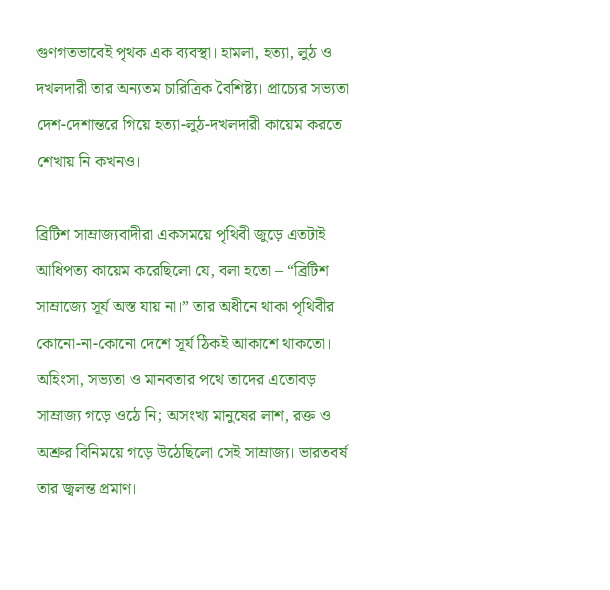গুণগতভাবেই পৃথক এক ব্যবস্থা। হামলা, হত্যা, লুঠ ও দখলদারী তার অন্যতম চারিত্রিক বৈশিষ্ট্য। প্রাচ্যের সভ্যতা দেশ-দেশান্তরে ‌গিয়ে হত্যা-লুঠ-দখলদারী কায়েম করতে শেখায় নি কখনও।

ব্রিটিশ সাম্রাজ্যবাদীরা একসময়ে পৃথিবী জুড়ে এতটাই আধিপত্য কায়েম করেছিলো যে, বলা হতো – “ব্রিটিশ সাম্রাজ্যে সূর্য অস্ত যায় না।” তার অধীনে থাকা পৃথিবীর কোনো-না-কোনো দেশে সূর্য ঠিকই আকাশে থাকতো। অহিংসা, সভ্যতা ও মানবতার পথে তাদের এতোবড় সাম্রাজ্য গড়ে ওঠে নি; অসংখ্য মানুষের লাশ, রক্ত ও অশ্রুর বিনিময়ে গড়ে উঠেছিলো সেই সাম্রাজ্য। ভারতবর্ষ তার জ্বলন্ত প্রমাণ।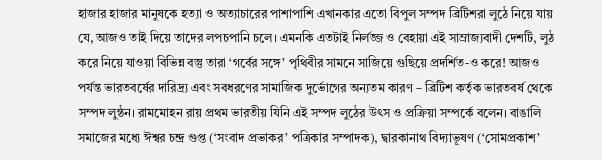হাজার হাজার মানুষকে হত্যা ও অত্যাচারের পাশাপাশি এখানকার এতো বিপুল সম্পদ ব্রিটিশরা লুঠে নিয়ে যায় যে, আজও তাই দিয়ে তাদের লপচপানি চলে। এমনকি এতটাই নির্লজ্জ ও বেহায়া এই সাম্রাজ্যবাদী দেশটি, লুঠ করে নিয়ে যাওয়া বিভিন্ন বস্তু তারা ‘গর্বের সঙ্গে’ পৃথিবীর সামনে সাজিয়ে গুছিয়ে প্রদর্শিত-ও করে! আজও পর্যন্ত ভারতবর্ষের দারিদ্র্য এবং সবধরণের সামাজিক দুর্ভোগের অন্যতম কারণ – ব্রিটিশ কর্তৃক ভারতবর্ষ থেকে সম্পদ লুন্ঠন। রামমোহন রায় প্রথম ভারতীয় যিনি এই সম্পদ লুঠের উৎস ও প্রক্রিয়া সম্পর্কে বলেন। বাঙালি সমাজের মধ্যে ঈশ্বর চন্দ্র গুপ্ত (‘সংবাদ প্রভাকর’ পত্রিকার সম্পাদক), দ্বারকানাথ বিদ্যাভূষণ (‘সোমপ্রকাশ’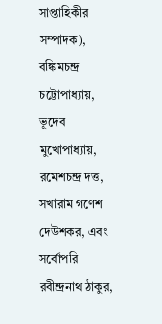সাপ্তাহিকীর সম্পাদক), বঙ্কিমচন্দ্র চট্টোপাধ্যায়, ভূদেব মুখোপাধ্যায়, রমেশচন্দ্র দত্ত, সখারাম গণেশ দেউশকর, এবং সর্বোপরি রবীন্দ্রনাথ ঠাকুর,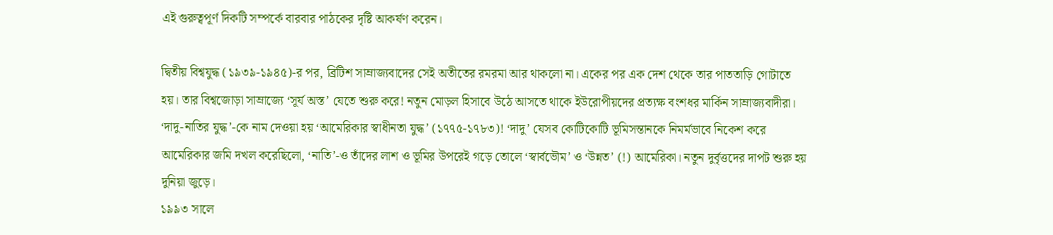এই গুরুত্বপূর্ণ দিকটি সম্পর্কে বারবার পাঠকের দৃষ্টি আকর্ষণ করেন।

দ্বিতীয় বিশ্বযুদ্ধ (১৯৩৯-১৯৪৫)-র পর, ব্রিটিশ সাম্রাজ্যবাদের সেই অতীতের রমরমা আর থাকলো না। একের পর এক দেশ থেকে তার পাততাড়ি গোটাতে হয়। তার বিশ্বজোড়া সাম্রাজ্যে ‘সূর্য অস্ত’ যেতে শুরু করে! নতুন মোড়ল হিসাবে উঠে আসতে থাকে ইউরোপীয়দের প্রত্যক্ষ বংশধর মার্কিন সাম্রাজ্যবাদীরা। ‘দাদু-নাতির যুদ্ধ’-কে নাম দেওয়া হয় ‘আমেরিকার স্বাধীনতা যুদ্ধ’ (১৭৭৫-১৭৮৩)! ‘দাদু’ যেসব কোটিকোটি ভূমিসন্তানকে নিমর্মভাবে নিকেশ করে আমেরিকার জমি দখল করেছিলো, ‘নাতি’-ও তাঁদের লাশ ও ভূমির উপরেই গড়ে তোলে ‘স্বার্বভৌম’ ও ‘উন্নত’ (!) আমেরিকা। নতুন দুর্বৃত্তদের দাপট শুরু হয় দুনিয়া জুড়ে।
১৯৯৩ সালে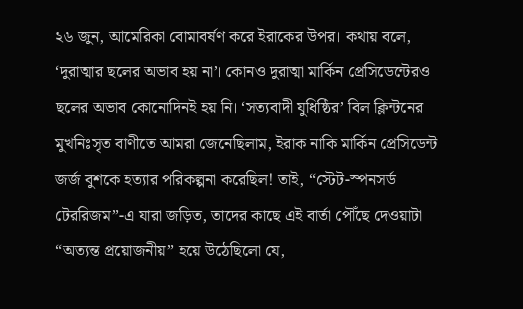২৬ জুন, আমেরিকা বোমাবর্ষণ করে ইরাকের উপর। কথায় বলে, ‘দুরাত্মার ছলের অভাব হয় না’। কোনও দুরাত্মা মার্কিন প্রেসিডেন্টেরও ছলের অভাব কোনোদিনই হয় নি। ‘সত্যবাদী যুধিষ্ঠির’ বিল ক্লিন্টনের মুখনিঃসৃত বাণীতে আমরা জেনেছিলাম, ইরাক নাকি মার্কিন প্রেসিডেন্ট জর্জ বুশকে হত্যার পরিকল্পনা করেছিল! তাই, “স্টেট-স্পনসর্ড টেররিজম”-এ যারা জড়িত, তাদের কাছে এই বার্তা পৌঁছে দেওয়াটা “অত্যন্ত প্রয়োজনীয়” হয়ে উঠেছিলো যে,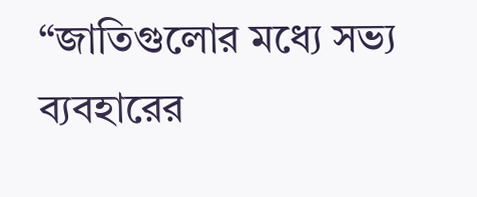“জাতিগুলোর মধ্যে সভ্য ব্যবহারের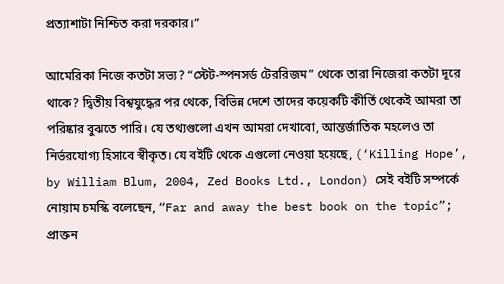প্রত্যাশাটা নিশ্চিত করা দরকার।”

আমেরিকা নিজে কতটা সভ্য? “স্টেট-স্পনসর্ড টেররিজম” থেকে তারা নিজেরা কতটা দূরে থাকে? দ্বিতীয় বিশ্বযুদ্ধের পর থেকে, বিভিন্ন দেশে তাদের কয়েকটি কীর্তি থেকেই আমরা তা পরিষ্কার বুঝতে পারি। যে তথ্যগুলো এখন আমরা দেখাবো, আন্তর্জাতিক মহলেও তা নির্ভরযোগ্য হিসাবে স্বীকৃত। যে বইটি থেকে এগুলো নেওয়া হয়েছে, (‘Killing Hope’, by William Blum, 2004, Zed Books Ltd., London) সেই বইটি সম্পর্কে নোয়াম চমস্কি বলেছেন, “Far and away the best book on the topic”; প্রাক্তন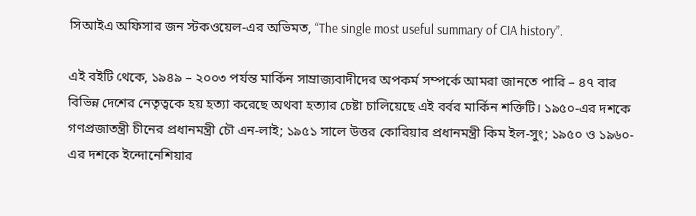সিআইএ অফিসার জন স্টকওয়েল-এর অভিমত, “The single most useful summary of CIA history”.

এই বইটি থেকে, ১৯৪৯ – ২০০৩ পর্যন্ত মার্কিন সাম্রাজ্যবাদীদের অপকর্ম সম্পর্কে আমরা জানতে পারি – ৪৭ বার বিভিন্ন দেশের নেতৃত্বকে হয় হত্যা করেছে অথবা হত্যার চেষ্টা চালিয়েছে এই বর্বর মার্কিন শক্তিটি। ১৯৫০-এর দশকে গণপ্রজাতন্ত্রী চীনের প্রধানমন্ত্রী চৌ এন-লাই; ১৯৫১ সালে উত্তর কোরিয়ার প্রধানমন্ত্রী কিম ইল-সুং; ১৯৫০ ও ১৯৬০-এর দশকে ইন্দোনেশিয়ার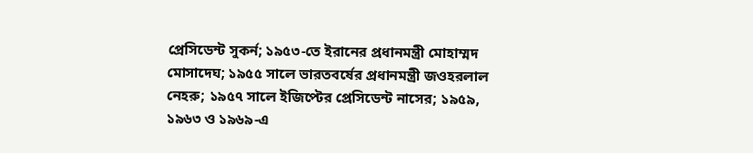প্রেসিডেন্ট সুকর্ন; ১৯৫৩-তে ইরানের প্রধানমন্ত্রী মোহাম্মদ মোসাদেঘ; ১৯৫৫ সালে ভারতবর্ষের প্রধানমন্ত্রী জওহরলাল নেহরু; ১৯৫৭ সালে ইজিপ্টের প্রেসিডেন্ট নাসের; ১৯৫৯, ১৯৬৩ ও ১৯৬৯-এ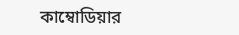কাম্বোডিয়ার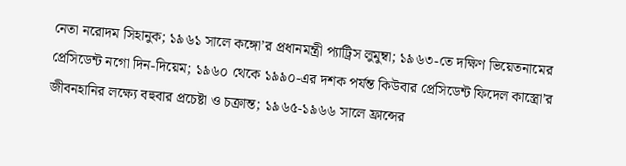নেতা নরোদম সিহানুক; ১৯৬১ সালে কঙ্গো’র প্রধানমন্ত্রী প্যাট্রিস লুমুম্বা; ১৯৬৩-তে দক্ষিণ ভিয়েতনামের প্রেসিডেন্ট নগো দিন-দিয়েম; ১৯৬০ থেকে ১৯৯০-এর দশক পর্যন্ত কিউবার প্রেসিডেন্ট ফিদেল কাস্ত্রো’র জীবনহানির লক্ষ্যে বহুবার প্রচেষ্টা ও চক্রান্ত; ১৯৬৫-১৯৬৬ সালে ফ্রান্সের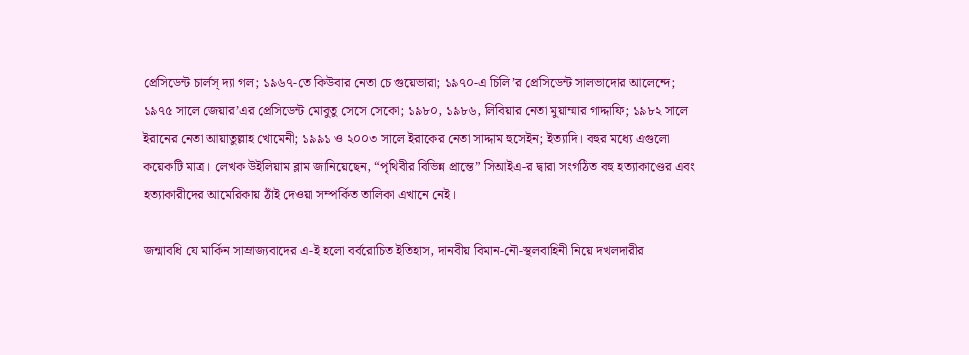প্রেসিডেন্ট চার্লস্ দ্যা গল; ১৯৬৭-তে কিউবার নেতা চে গুয়েভারা; ১৯৭০-এ চিলি’র প্রেসিডেন্ট সালভাদোর আলেন্দে; ১৯৭৫ সালে জেয়ার’এর প্রেসিডেন্ট মোবুতু সেসে সেকো; ১৯৮০, ১৯৮৬, লিবিয়ার নেতা মুয়াম্মার গাদ্দাফি; ১৯৮২ সালে ইরানের নেতা আয়াতুল্লাহ খোমেনী; ১৯৯১ ও ২০০৩ সালে ইরাকের নেতা সাদ্দাম হুসেইন; ইত্যাদি। বহুর মধ্যে এগুলো কয়েকটি মাত্র। লেখক উইলিয়াম ব্লাম জানিয়েছেন, “পৃথিবীর বিভিন্ন প্রান্তে” সিআইএ-র দ্বারা সংগঠিত বহু হত্যাকাণ্ডের এবং হত্যাকারীদের আমেরিকায় ঠাঁই দেওয়া সম্পর্কিত তালিকা এখানে নেই।

জন্মাবধি যে মার্কিন সাম্রাজ্যবাদের এ-ই হলো বর্বরোচিত ইতিহাস, দানবীয় বিমান-নৌ-স্থলবাহিনী নিয়ে দখলদারীর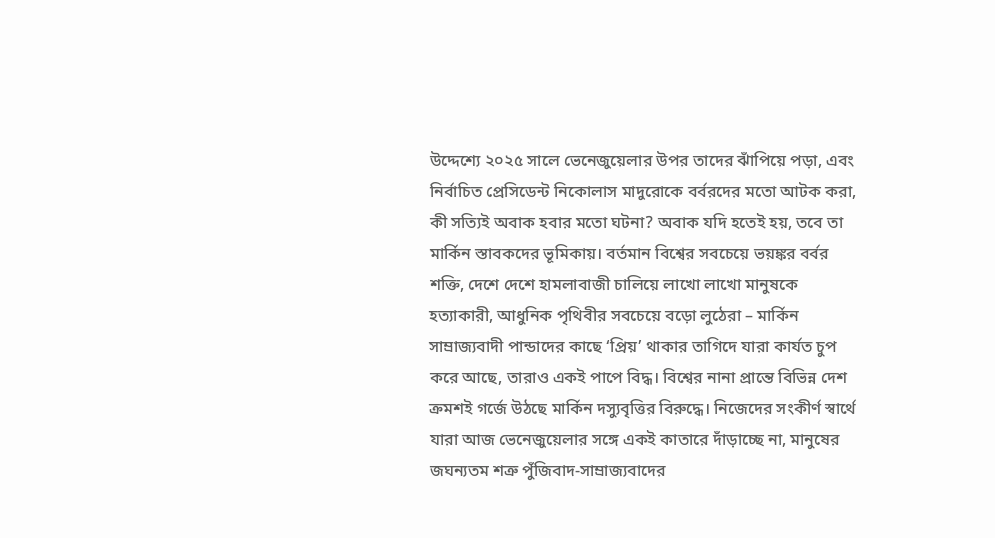উদ্দেশ্যে ২০২৫ সালে ভেনেজুয়েলার উপর তাদের ঝাঁপিয়ে পড়া, এবং নির্বাচিত প্রেসিডেন্ট নিকোলাস মাদুরোকে বর্বরদের মতো আটক করা, কী সত্যিই অবাক হবার মতো ঘটনা? অবাক যদি হতেই হয়, তবে তা মার্কিন স্তাবকদের ভূমিকায়। বর্তমান বিশ্বের সবচেয়ে ভয়ঙ্কর বর্বর শক্তি, দেশে দেশে হামলাবাজী চালিয়ে লাখো লাখো মানুষকে হত্যাকারী, আধুনিক পৃথিবীর সবচেয়ে বড়ো লুঠেরা – মার্কিন সাম্রাজ্যবাদী পান্ডাদের কাছে ‘প্রিয়’ থাকার তাগিদে যারা কার্যত চুপ করে আছে, তারাও একই পাপে বিদ্ধ। বিশ্বের নানা প্রান্তে বিভিন্ন দেশ ক্রমশই গর্জে উঠছে মার্কিন দস্যুবৃত্তির বিরুদ্ধে। নিজেদের সংকীর্ণ স্বার্থে যারা আজ ভেনেজুয়েলার সঙ্গে একই কাতারে দাঁড়াচ্ছে না, মানুষের জঘন্যতম শত্রু পুঁজিবাদ-সাম্রাজ্যবাদের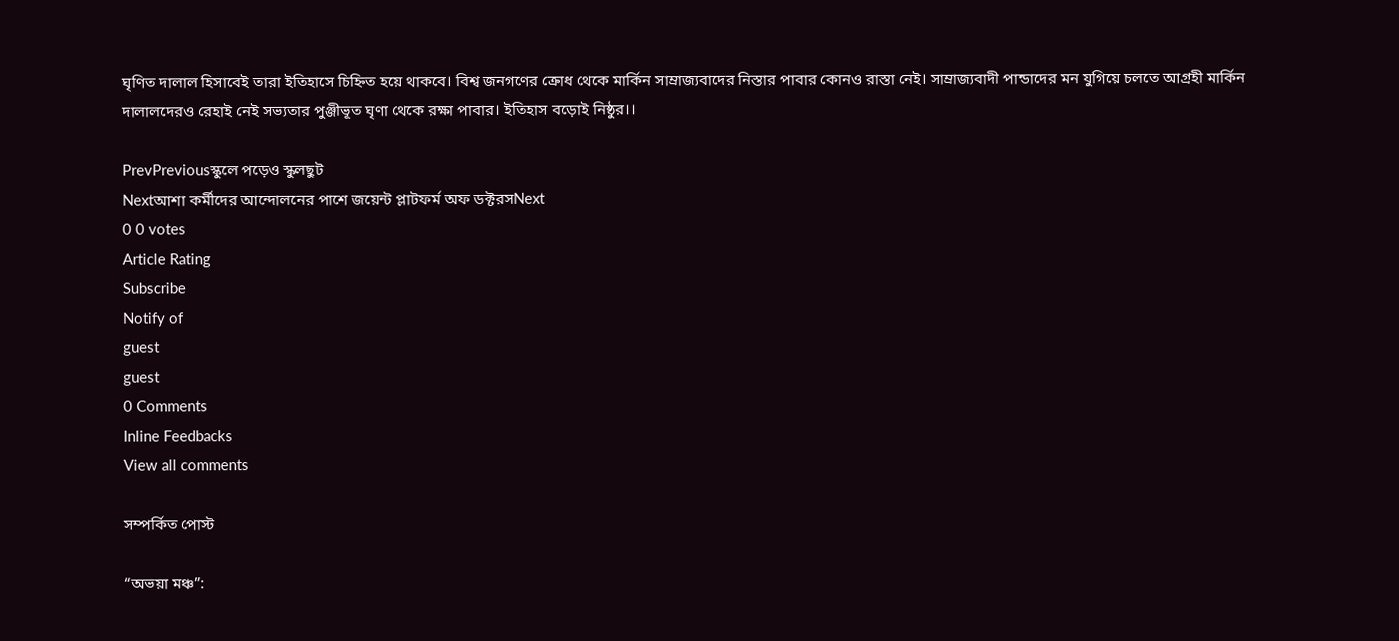ঘৃণিত দালাল হিসাবেই তারা ইতিহাসে চিহ্নিত হয়ে থাকবে। বিশ্ব জনগণের ক্রোধ থেকে মার্কিন সাম্রাজ্যবাদের নিস্তার পাবার কোনও রাস্তা নেই। সাম্রাজ্যবাদী পান্ডাদের মন যুগিয়ে চলতে আগ্রহী মার্কিন দালালদেরও রেহাই নেই সভ্যতার পুঞ্জীভূত ঘৃণা থেকে রক্ষা পাবার। ইতিহাস বড়োই নিষ্ঠুর।।

PrevPreviousস্কুলে পড়েও স্কুলছুট
Nextআশা কর্মীদের আন্দোলনের পাশে জয়েন্ট প্লাটফর্ম অফ ডক্টরসNext
0 0 votes
Article Rating
Subscribe
Notify of
guest
guest
0 Comments
Inline Feedbacks
View all comments

সম্পর্কিত পোস্ট

“অভয়া মঞ্চ”: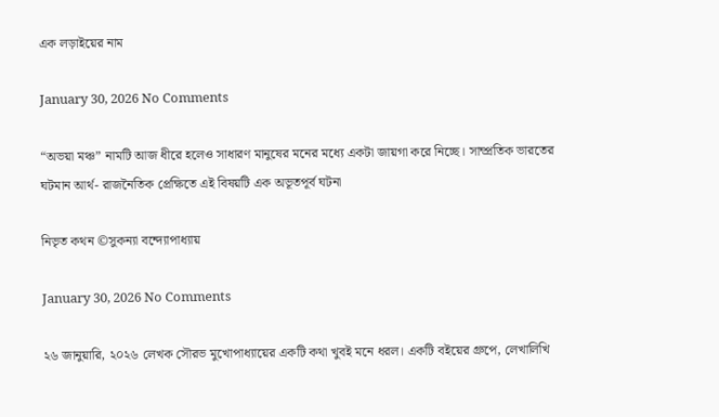এক লড়াইয়ের নাম

January 30, 2026 No Comments

“অভয়া মঞ্চ” নামটি আজ ধীরে হলেও সাধারণ মানুষের মনের মধ্যে একটা জায়গা করে নিচ্ছে। সাম্প্রতিক ভারতের ঘটমান আর্থ- রাজনৈতিক প্রেক্ষিতে এই বিষয়টি এক অভূতপূর্ব ঘটনা

নিভৃত কথন ©সুকন্যা বন্দ্যোপাধ্যায়

January 30, 2026 No Comments

২৬ জানুয়ারি, ২০২৬ লেখক সৌরভ মুখোপাধ্যায়ের একটি কথা খুবই মনে ধরল। একটি বইয়ের গ্রুপে, লেখালিখি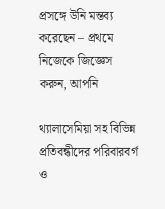প্রসঙ্গে উনি মন্তব্য করেছেন – প্রথমে নিজেকে জিজ্ঞেস করুন, আপনি

থ্যালাসেমিয়া সহ বিভিন্ন প্রতিবন্ধীদের পরিবারবর্গ ও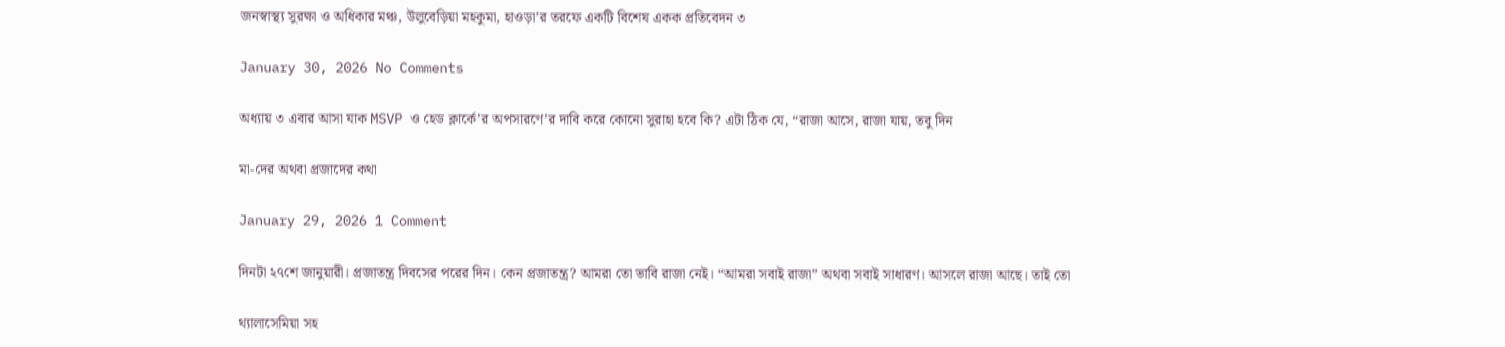জনস্বাস্থ্য সুরক্ষা ও অধিকার মঞ্চ, উলুবেড়িয়া মহকুমা, হাওড়া’র তরফে একটি বিশেষ একক প্রতিবেদন ৩

January 30, 2026 No Comments

অধ্যায় ৩ এবার আসা যাক MSVP ও হেড ক্লার্কে’র অপসারণে’র দাবি করে কোনো সুরাহা হবে কি? এটা ঠিক যে, “রাজা আসে, রাজা যায়, তবু দিন

মা-দের অথবা প্রজাদের কথা

January 29, 2026 1 Comment

দিনটা ২৭শে জানুয়ারী। প্রজাতন্ত্র দিবসের পরের দিন। কেন প্রজাতন্ত্র? আমরা তো ভাবি রাজা নেই। “আমরা সবাই রাজা” অথবা সবাই সাধারণ। আসলে রাজা আছে। তাই তো

থ্যালাসেমিয়া সহ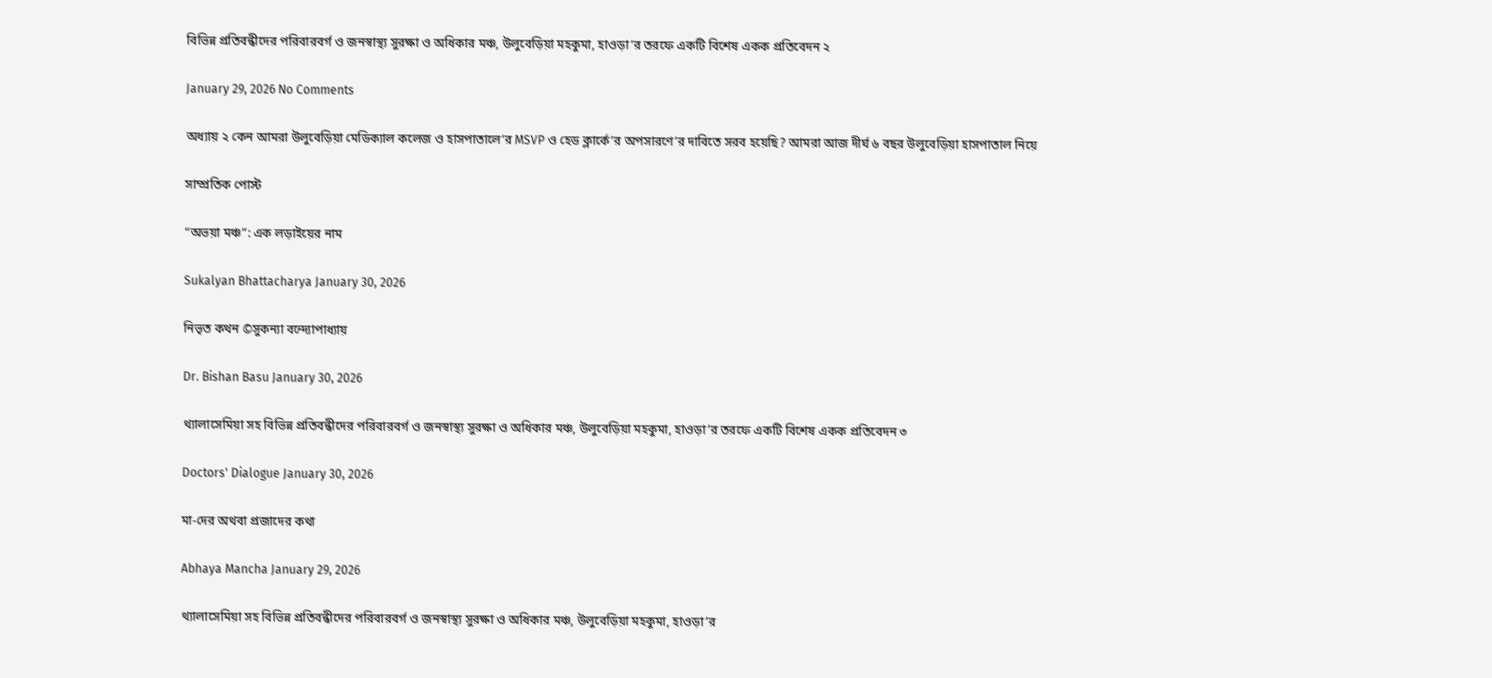বিভিন্ন প্রতিবন্ধীদের পরিবারবর্গ ও জনস্বাস্থ্য সুরক্ষা ও অধিকার মঞ্চ, উলুবেড়িয়া মহকুমা, হাওড়া’র তরফে একটি বিশেষ একক প্রতিবেদন ২

January 29, 2026 No Comments

অধ্যায় ২ কেন আমরা উলুবেড়িয়া মেডিক্যাল কলেজ ও হাসপাতালে’র MSVP ও হেড ক্লার্কে’র অপসারণে’র দাবিতে সরব হয়েছি? আমরা আজ দীর্ঘ ৬ বছর উলুবেড়িয়া হাসপাতাল নিয়ে

সাম্প্রতিক পোস্ট

“অভয়া মঞ্চ”: এক লড়াইয়ের নাম

Sukalyan Bhattacharya January 30, 2026

নিভৃত কথন ©সুকন্যা বন্দ্যোপাধ্যায়

Dr. Bishan Basu January 30, 2026

থ্যালাসেমিয়া সহ বিভিন্ন প্রতিবন্ধীদের পরিবারবর্গ ও জনস্বাস্থ্য সুরক্ষা ও অধিকার মঞ্চ, উলুবেড়িয়া মহকুমা, হাওড়া’র তরফে একটি বিশেষ একক প্রতিবেদন ৩

Doctors' Dialogue January 30, 2026

মা-দের অথবা প্রজাদের কথা

Abhaya Mancha January 29, 2026

থ্যালাসেমিয়া সহ বিভিন্ন প্রতিবন্ধীদের পরিবারবর্গ ও জনস্বাস্থ্য সুরক্ষা ও অধিকার মঞ্চ, উলুবেড়িয়া মহকুমা, হাওড়া’র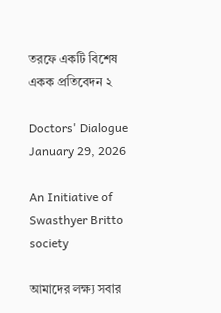তরফে একটি বিশেষ একক প্রতিবেদন ২

Doctors' Dialogue January 29, 2026

An Initiative of Swasthyer Britto society

আমাদের লক্ষ্য সবার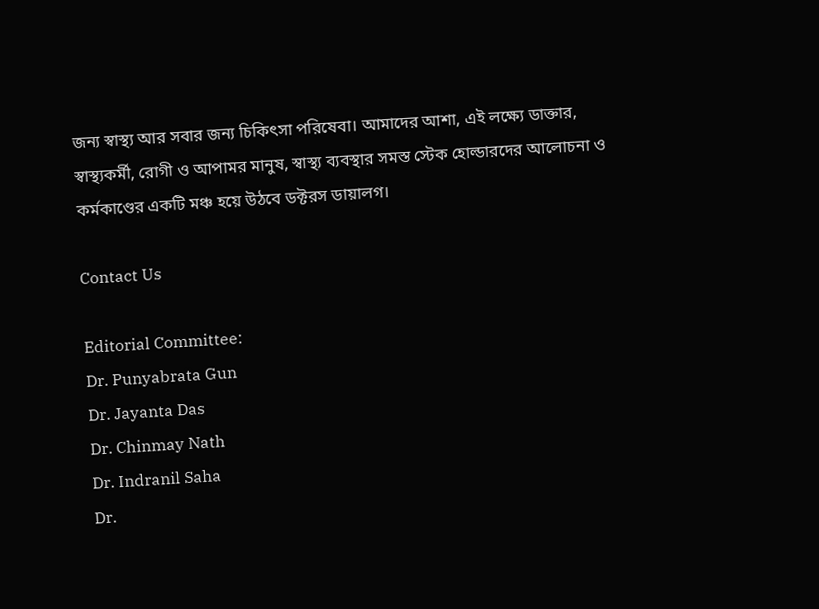জন্য স্বাস্থ্য আর সবার জন্য চিকিৎসা পরিষেবা। আমাদের আশা, এই লক্ষ্যে ডাক্তার, স্বাস্থ্যকর্মী, রোগী ও আপামর মানুষ, স্বাস্থ্য ব্যবস্থার সমস্ত স্টেক হোল্ডারদের আলোচনা ও কর্মকাণ্ডের একটি মঞ্চ হয়ে উঠবে ডক্টরস ডায়ালগ।

Contact Us

Editorial Committee:
Dr. Punyabrata Gun
Dr. Jayanta Das
Dr. Chinmay Nath
Dr. Indranil Saha
Dr.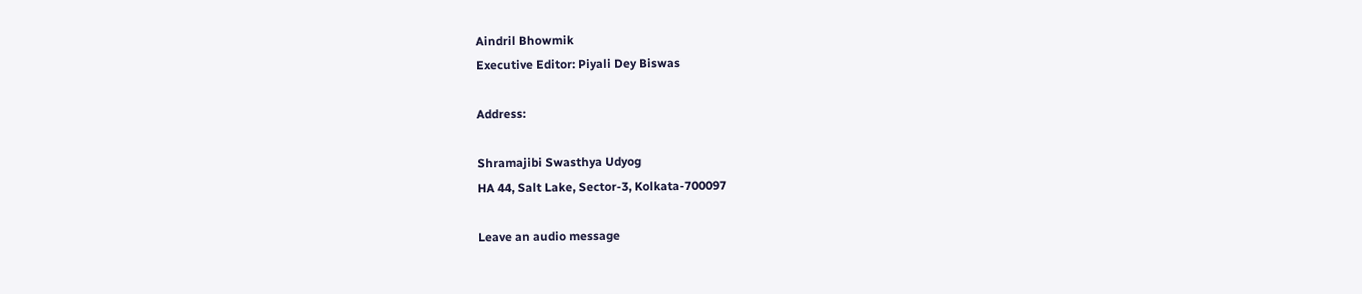Aindril Bhowmik
Executive Editor: Piyali Dey Biswas

Address:

Shramajibi Swasthya Udyog
HA 44, Salt Lake, Sector-3, Kolkata-700097

Leave an audio message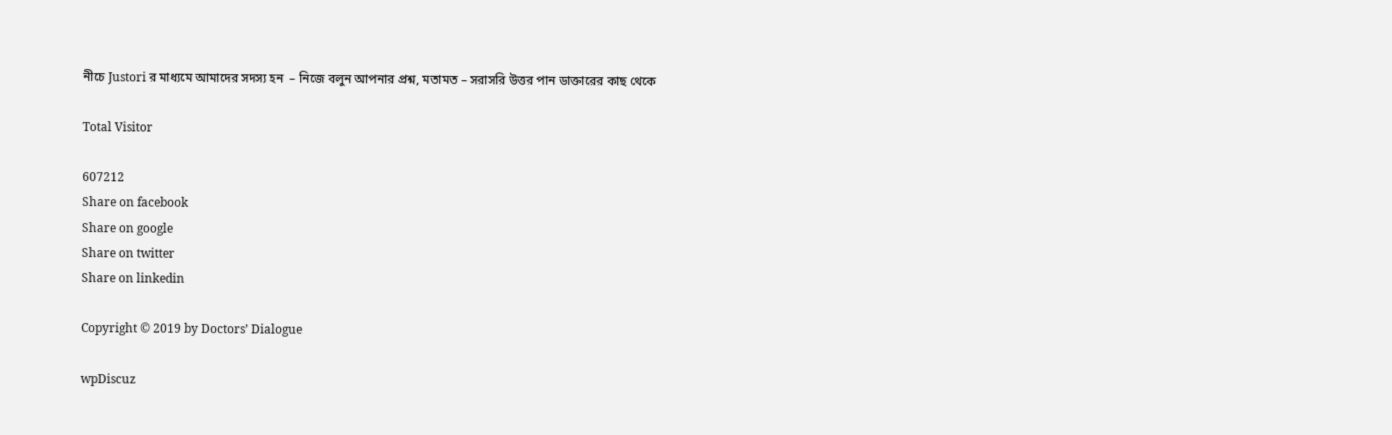নীচে Justori র মাধ্যমে আমাদের সদস্য হন  – নিজে বলুন আপনার প্রশ্ন, মতামত – সরাসরি উত্তর পান ডাক্তারের কাছ থেকে

Total Visitor

607212
Share on facebook
Share on google
Share on twitter
Share on linkedin

Copyright © 2019 by Doctors’ Dialogue

wpDiscuz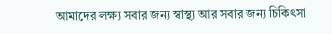আমাদের লক্ষ্য সবার জন্য স্বাস্থ্য আর সবার জন্য চিকিৎসা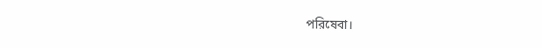পরিষেবা।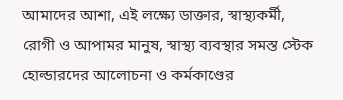আমাদের আশা, এই লক্ষ্যে ডাক্তার, স্বাস্থ্যকর্মী, রোগী ও আপামর মানুষ, স্বাস্থ্য ব্যবস্থার সমস্ত স্টেক হোল্ডারদের আলোচনা ও কর্মকাণ্ডের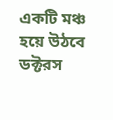একটি মঞ্চ হয়ে উঠবে ডক্টরস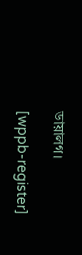ডায়ালগ।

[wppb-register]